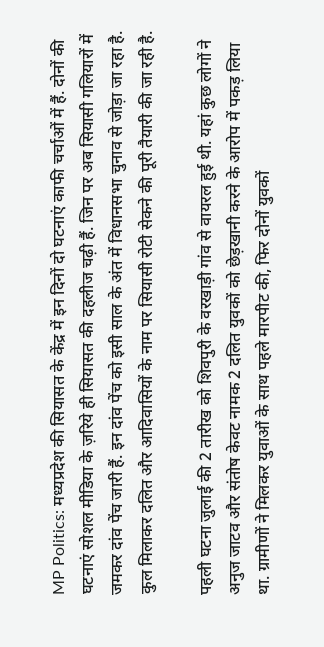MP Politics: मध्यप्रदेश की सियासत के केंद्र में इन दिनों दो घटनाएं काफी चर्चाओं में हैं. दोनों की घटनाएं सोशल मीडिया के ज़रिये ही सियासत की दहलीज चढ़ी हैं. जिन पर अब सियासी गलियारों में जमकर दांव पेंच जारी हैं. इन दांव पेंच को इसी साल के अंत में विधानसभा चुनाव से जोड़ा जा रहा है. कुल मिलाकर दलित और आदिवासियों के नाम पर सियासी रोटी सेकने की पूरी तैयारी की जा रही है.

पहली घटना जुलाई की 2 तारीख को शिवपुरी के वरखाड़ी गांव से वायरल हुई थी. यहां कुछ लोगों ने अनुज जाटव और संतोष केवट नामक 2 दलित युवकों को छेड़खानी करने के आरोप में पकड़ लिया था. ग्रामीणों ने मिलकर युवाओं के साथ पहले मारपीट की, फिर दोनों युवकों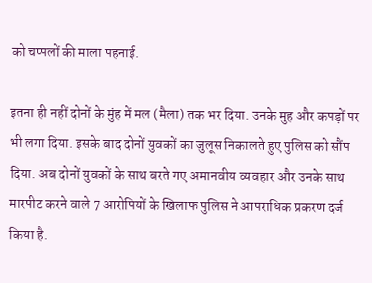को चप्पलों की माला पहनाई.

इतना ही नहीं दोनों के मुंह में मल (मैला) तक भर दिया. उनके मुह और कपड़ों पर भी लगा दिया. इसके बाद दोनों युवकों का जुलूस निकालते हुए पुलिस को सौंप दिया. अब दोनों युवकों के साथ बरते गए अमानवीय व्यवहार और उनके साथ मारपीट करने वाले 7 आरोपियों के खिलाफ पुलिस ने आपराधिक प्रकरण दर्ज किया है.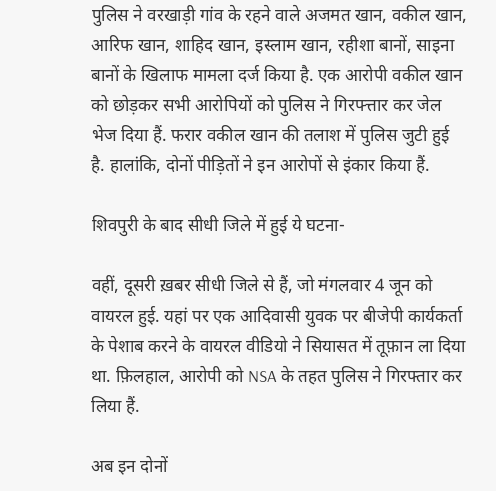पुलिस ने वरखाड़ी गांव के रहने वाले अजमत खान, वकील खान, आरिफ खान, शाहिद खान, इस्लाम खान, रहीशा बानों, साइना बानों के खिलाफ मामला दर्ज किया है. एक आरोपी वकील खान को छोड़कर सभी आरोपियों को पुलिस ने गिरफ्त्तार कर जेल भेज दिया हैं. फरार वकील खान की तलाश में पुलिस जुटी हुई है. हालांकि, दोनों पीड़ितों ने इन आरोपों से इंकार किया हैं.

शिवपुरी के बाद सीधी जिले में हुई ये घटना-

वहीं, दूसरी ख़बर सीधी जिले से हैं, जो मंगलवार 4 जून को वायरल हुई. यहां पर एक आदिवासी युवक पर बीजेपी कार्यकर्ता के पेशाब करने के वायरल वीडियो ने सियासत में तूफ़ान ला दिया था. फ़िलहाल, आरोपी को NSA के तहत पुलिस ने गिरफ्तार कर लिया हैं.

अब इन दोनों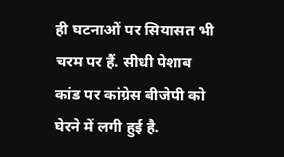ही घटनाओं पर सियासत भी चरम पर हैं. सीधी पेशाब कांड पर कांग्रेस बीजेपी को घेरने में लगी हुई है.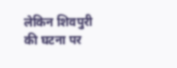लेकिन शिवपुरी की घटना पर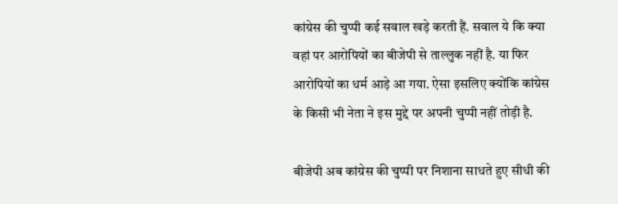कांग्रेस की चुप्पी कई सवाल खड़े करती हैं. सवाल ये कि क्या वहां पर आरोपियों का बीजेपी से ताल्लुक नहीं है. या फिर आरोपियों का धर्म आड़े आ गया. ऐसा इसलिए क्योंकि कांग्रेस के किसी भी नेता ने इस मुद्दे पर अपनी चुप्पी नहीं तोड़ी है.

बीजेपी अब कांग्रेस की चुप्पी पर निशाना साधते हुए सीधी की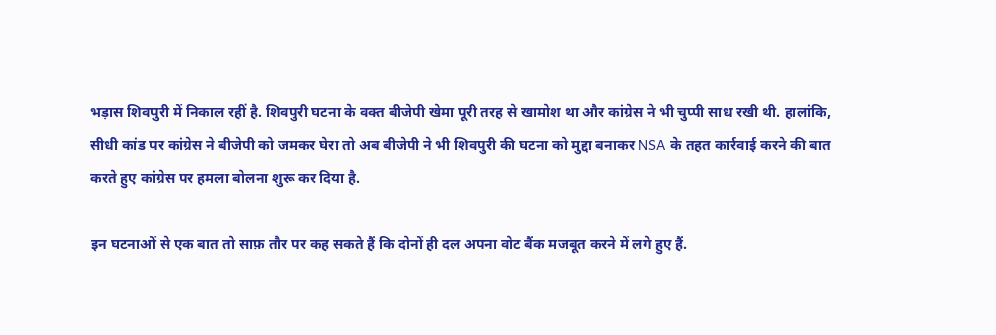भड़ास शिवपुरी में निकाल रहीं है. शिवपुरी घटना के वक्त बीजेपी खेमा पूरी तरह से खामोश था और कांग्रेस ने भी चुप्पी साध रखी थी. हालांकि, सीधी कांड पर कांग्रेस ने बीजेपी को जमकर घेरा तो अब बीजेपी ने भी शिवपुरी की घटना को मुद्दा बनाकर NSA के तहत कार्रवाई करने की बात करते हुए कांग्रेस पर हमला बोलना शुरू कर दिया है.

इन घटनाओं से एक बात तो साफ़ तौर पर कह सकते हैं कि दोनों ही दल अपना वोट बैंक मजबूत करने में लगे हुए हैं.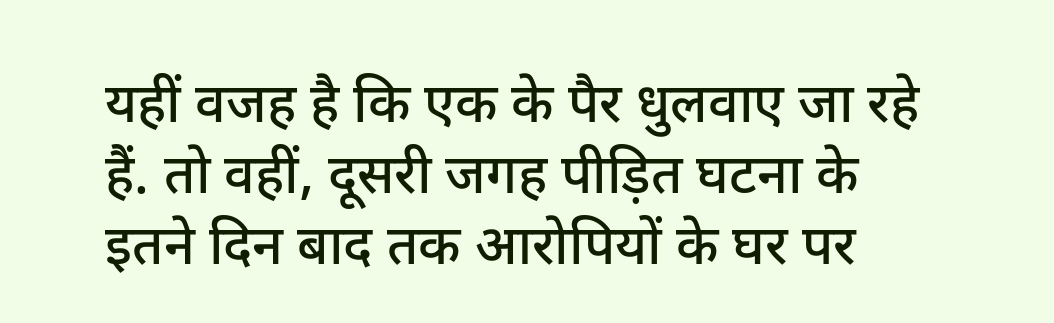यहीं वजह है कि एक के पैर धुलवाए जा रहे हैं. तो वहीं, दूसरी जगह पीड़ित घटना के इतने दिन बाद तक आरोपियों के घर पर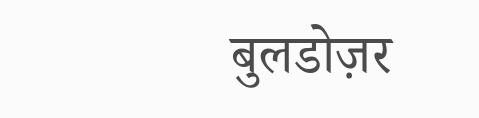बुलडोज़र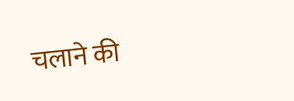चलाने की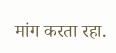मांग करता रहा.